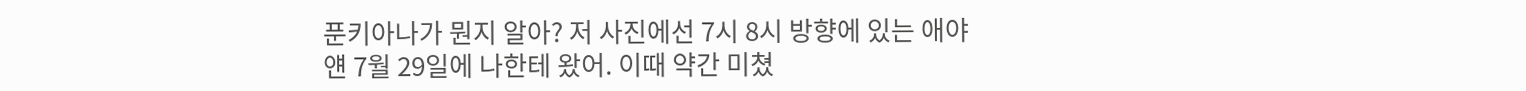푼키아나가 뭔지 알아? 저 사진에선 7시 8시 방향에 있는 애야
얜 7월 29일에 나한테 왔어. 이때 약간 미쳤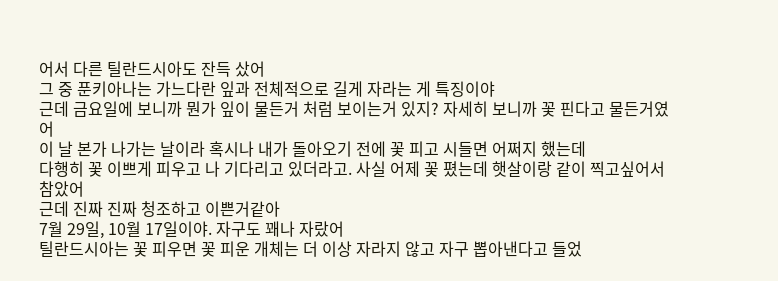어서 다른 틸란드시아도 잔득 샀어
그 중 푼키아나는 가느다란 잎과 전체적으로 길게 자라는 게 특징이야
근데 금요일에 보니까 뭔가 잎이 물든거 처럼 보이는거 있지? 자세히 보니까 꽃 핀다고 물든거였어
이 날 본가 나가는 날이라 혹시나 내가 돌아오기 전에 꽃 피고 시들면 어쩌지 했는데
다행히 꽃 이쁘게 피우고 나 기다리고 있더라고. 사실 어제 꽃 폈는데 햇살이랑 같이 찍고싶어서 참았어
근데 진짜 진짜 청조하고 이쁜거같아
7월 29일, 10월 17일이야. 자구도 꽤나 자랐어
틸란드시아는 꽃 피우면 꽃 피운 개체는 더 이상 자라지 않고 자구 뽑아낸다고 들었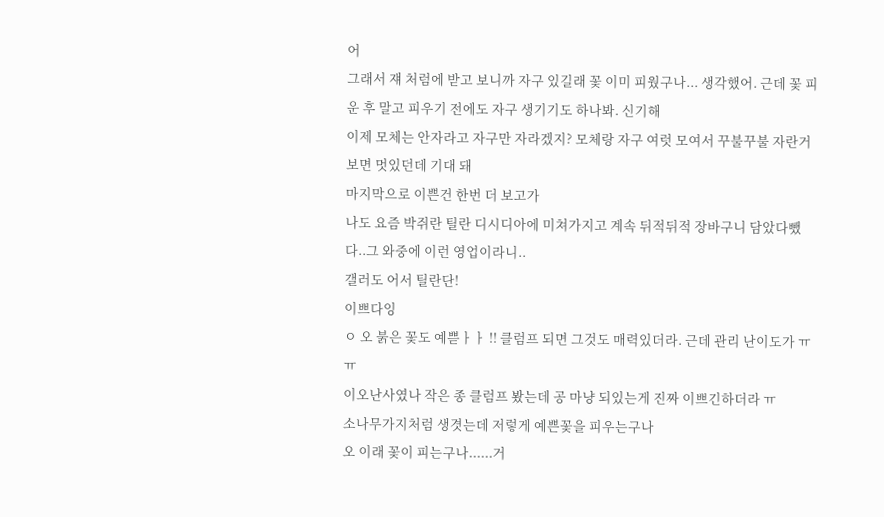어
그래서 쟤 처럼에 받고 보니까 자구 있길래 꽃 이미 피웠구나... 생각했어. 근데 꽃 피운 후 말고 피우기 전에도 자구 생기기도 하나봐. 신기해
이제 모체는 안자라고 자구만 자라겠지? 모체랑 자구 여럿 모여서 꾸불꾸불 자란거 보면 멋있던데 기대 돼
마지막으로 이쁜건 한번 더 보고가
나도 요즘 박쥐란 틸란 디시디아에 미쳐가지고 계속 뒤적뒤적 장바구니 담았다뺐다..그 와중에 이런 영업이라니..
갤러도 어서 틸란단!
이쁘다잉
ㅇ 오 붉은 꽃도 예쁟ㅏㅏ !! 클럼프 되면 그것도 매력있더라. 근데 관리 난이도가 ㅠㅠ
이오난사였나 작은 종 클럼프 봤는데 공 마냥 되있는게 진짜 이쁘긴하더라 ㅠ
소나무가지처럼 생겻는데 저렇게 예쁜꽃을 피우는구나
오 이래 꽃이 피는구나......거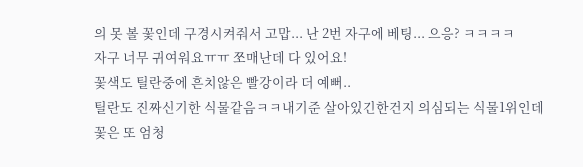의 못 볼 꽃인데 구경시켜줘서 고맙... 난 2번 자구에 베팅... 으응? ㅋㅋㅋㅋ
자구 너무 귀여워요ㅠㅠ 쪼매난데 다 있어요!
꽃색도 틸란중에 흔치않은 빨강이라 더 예뻐..
틸란도 진짜신기한 식물같음ㅋㅋ내기준 살아있긴한건지 의심되는 식물1위인데 꽃은 또 엄청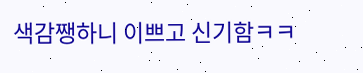색감쨍하니 이쁘고 신기함ㅋㅋ